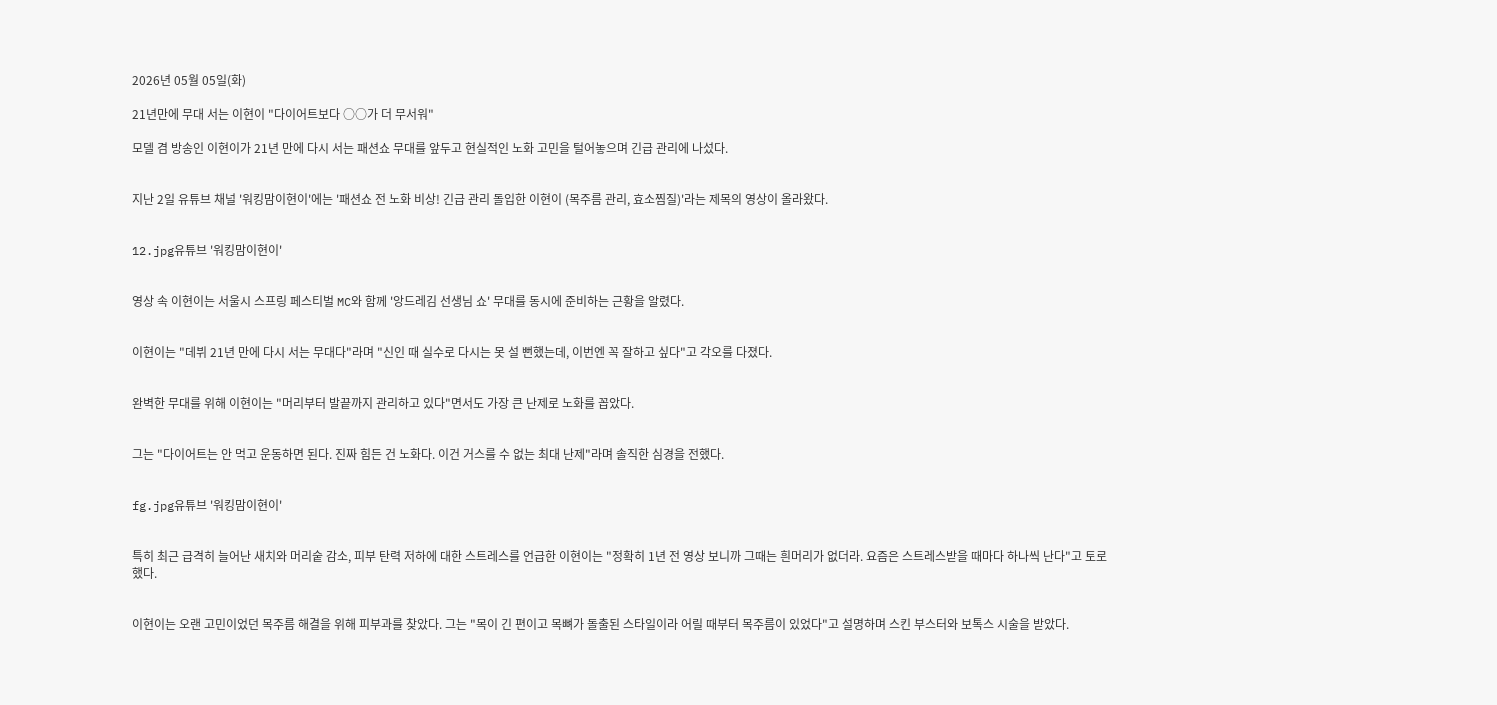2026년 05월 05일(화)

21년만에 무대 서는 이현이 "다이어트보다 ○○가 더 무서워"

모델 겸 방송인 이현이가 21년 만에 다시 서는 패션쇼 무대를 앞두고 현실적인 노화 고민을 털어놓으며 긴급 관리에 나섰다.


지난 2일 유튜브 채널 '워킹맘이현이'에는 '패션쇼 전 노화 비상! 긴급 관리 돌입한 이현이 (목주름 관리, 효소찜질)'라는 제목의 영상이 올라왔다.


12.jpg유튜브 '워킹맘이현이'


영상 속 이현이는 서울시 스프링 페스티벌 MC와 함께 '앙드레김 선생님 쇼' 무대를 동시에 준비하는 근황을 알렸다.


이현이는 "데뷔 21년 만에 다시 서는 무대다"라며 "신인 때 실수로 다시는 못 설 뻔했는데, 이번엔 꼭 잘하고 싶다"고 각오를 다졌다.


완벽한 무대를 위해 이현이는 "머리부터 발끝까지 관리하고 있다"면서도 가장 큰 난제로 노화를 꼽았다.


그는 "다이어트는 안 먹고 운동하면 된다. 진짜 힘든 건 노화다. 이건 거스를 수 없는 최대 난제"라며 솔직한 심경을 전했다.


fg.jpg유튜브 '워킹맘이현이'


특히 최근 급격히 늘어난 새치와 머리숱 감소, 피부 탄력 저하에 대한 스트레스를 언급한 이현이는 "정확히 1년 전 영상 보니까 그때는 흰머리가 없더라. 요즘은 스트레스받을 때마다 하나씩 난다"고 토로했다.


이현이는 오랜 고민이었던 목주름 해결을 위해 피부과를 찾았다. 그는 "목이 긴 편이고 목뼈가 돌출된 스타일이라 어릴 때부터 목주름이 있었다"고 설명하며 스킨 부스터와 보톡스 시술을 받았다.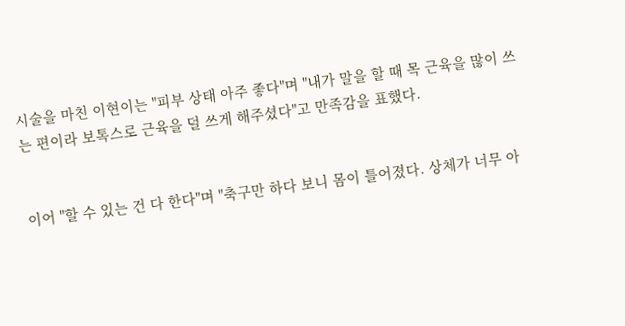시술을 마친 이현이는 "피부 상태 아주 좋다"며 "내가 말을 할 때 목 근육을 많이 쓰는 편이라 보톡스로 근육을 덜 쓰게 해주셨다"고 만족감을 표했다.


이어 "할 수 있는 건 다 한다"며 "축구만 하다 보니 몸이 틀어졌다. 상체가 너무 아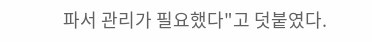파서 관리가 필요했다"고 덧붙였다.